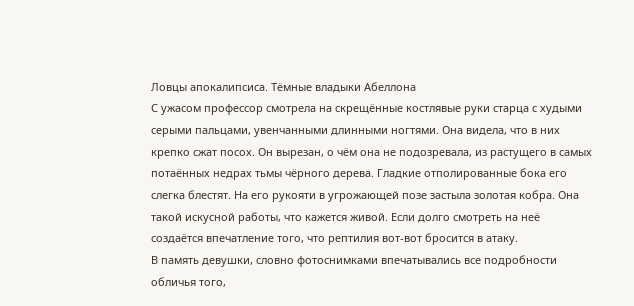Ловцы апокалипсиса. Тёмные владыки Абеллона
С ужасом профессор смотрела на скрещённые костлявые руки старца с худыми серыми пальцами, увенчанными длинными ногтями. Она видела, что в них крепко сжат посох. Он вырезан, о чём она не подозревала, из растущего в самых потаённых недрах тьмы чёрного дерева. Гладкие отполированные бока его слегка блестят. На его рукояти в угрожающей позе застыла золотая кобра. Она такой искусной работы, что кажется живой. Если долго смотреть на неё создаётся впечатление того, что рептилия вот‑вот бросится в атаку.
В память девушки, словно фотоснимками впечатывались все подробности обличья того,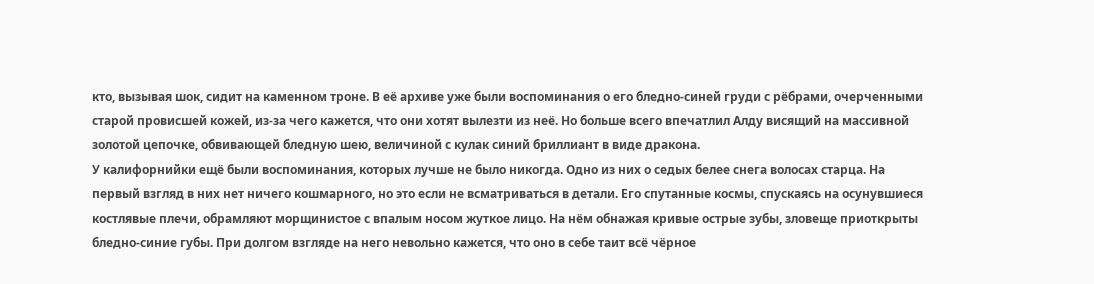кто, вызывая шок, сидит на каменном троне. В её архиве уже были воспоминания о его бледно‑синей груди с рёбрами, очерченными старой провисшей кожей, из‑за чего кажется, что они хотят вылезти из неё. Но больше всего впечатлил Алду висящий на массивной золотой цепочке, обвивающей бледную шею, величиной с кулак синий бриллиант в виде дракона.
У калифорнийки ещё были воспоминания, которых лучше не было никогда. Одно из них о седых белее снега волосах старца. На первый взгляд в них нет ничего кошмарного, но это если не всматриваться в детали. Его спутанные космы, спускаясь на осунувшиеся костлявые плечи, обрамляют морщинистое с впалым носом жуткое лицо. На нём обнажая кривые острые зубы, зловеще приоткрыты бледно‑синие губы. При долгом взгляде на него невольно кажется, что оно в себе таит всё чёрное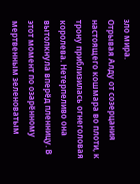зло мира.
Отрывая Алду от созерцания настоящего кошмара во плоти, к трону приблизилась огнеголовая королева. Нетерпеливо она вытолкнула вперёд пленницу. В этот момент по озарённому мертвенным зеленоватым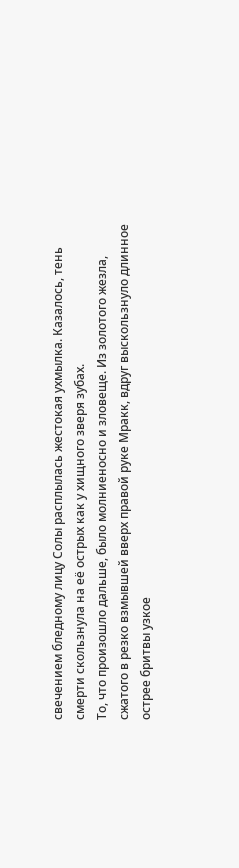свечением бледному лицу Солы расплылась жестокая ухмылка. Казалось, тень смерти скользнула на её острых как у хищного зверя зубах.
То, что произошло дальше, было молниеносно и зловеще. Из золотого жезла, сжатого в резко взмывшей вверх правой руке Мракк, вдруг выскользнуло длинное острее бритвы узкое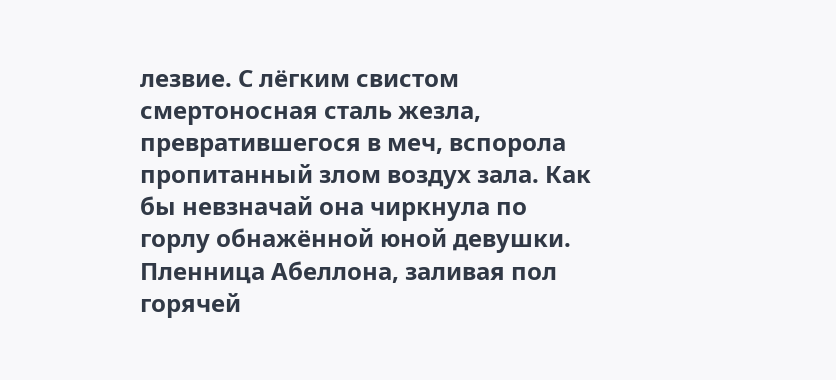лезвие. С лёгким свистом смертоносная сталь жезла, превратившегося в меч, вспорола пропитанный злом воздух зала. Как бы невзначай она чиркнула по горлу обнажённой юной девушки. Пленница Абеллона, заливая пол горячей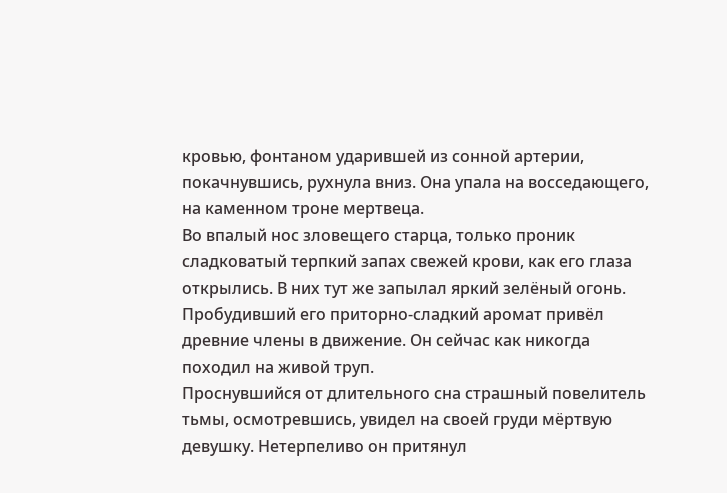кровью, фонтаном ударившей из сонной артерии, покачнувшись, рухнула вниз. Она упала на восседающего, на каменном троне мертвеца.
Во впалый нос зловещего старца, только проник сладковатый терпкий запах свежей крови, как его глаза открылись. В них тут же запылал яркий зелёный огонь. Пробудивший его приторно‑сладкий аромат привёл древние члены в движение. Он сейчас как никогда походил на живой труп.
Проснувшийся от длительного сна страшный повелитель тьмы, осмотревшись, увидел на своей груди мёртвую девушку. Нетерпеливо он притянул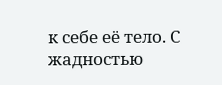к себе её тело. С жадностью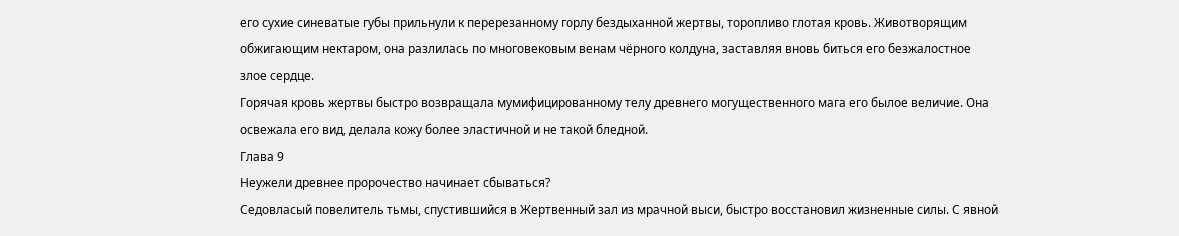его сухие синеватые губы прильнули к перерезанному горлу бездыханной жертвы, торопливо глотая кровь. Животворящим обжигающим нектаром, она разлилась по многовековым венам чёрного колдуна, заставляя вновь биться его безжалостное злое сердце.
Горячая кровь жертвы быстро возвращала мумифицированному телу древнего могущественного мага его былое величие. Она освежала его вид, делала кожу более эластичной и не такой бледной.
Глава 9
Неужели древнее пророчество начинает сбываться?
Седовласый повелитель тьмы, спустившийся в Жертвенный зал из мрачной выси, быстро восстановил жизненные силы. С явной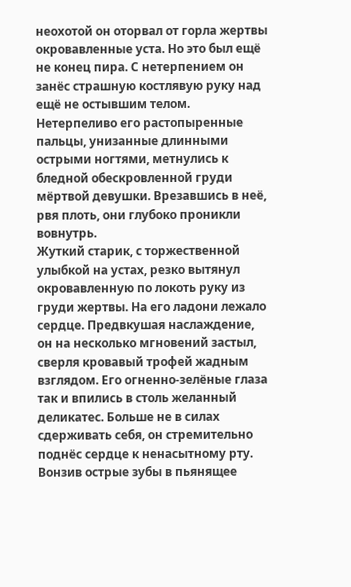неохотой он оторвал от горла жертвы окровавленные уста. Но это был ещё не конец пира. С нетерпением он занёс страшную костлявую руку над ещё не остывшим телом. Нетерпеливо его растопыренные пальцы, унизанные длинными острыми ногтями, метнулись к бледной обескровленной груди мёртвой девушки. Врезавшись в неё, рвя плоть, они глубоко проникли вовнутрь.
Жуткий старик, с торжественной улыбкой на устах, резко вытянул окровавленную по локоть руку из груди жертвы. На его ладони лежало сердце. Предвкушая наслаждение, он на несколько мгновений застыл, сверля кровавый трофей жадным взглядом. Его огненно‑зелёные глаза так и впились в столь желанный деликатес. Больше не в силах сдерживать себя, он стремительно поднёс сердце к ненасытному рту. Вонзив острые зубы в пьянящее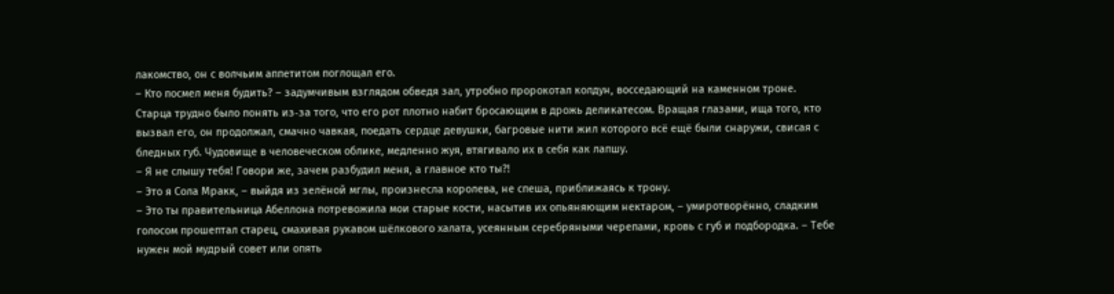лакомство, он с волчьим аппетитом поглощал его.
– Кто посмел меня будить? – задумчивым взглядом обведя зал, утробно пророкотал колдун, восседающий на каменном троне.
Старца трудно было понять из‑за того, что его рот плотно набит бросающим в дрожь деликатесом. Вращая глазами, ища того, кто вызвал его, он продолжал, смачно чавкая, поедать сердце девушки, багровые нити жил которого всё ещё были снаружи, свисая с бледных губ. Чудовище в человеческом облике, медленно жуя, втягивало их в себя как лапшу.
– Я не слышу тебя! Говори же, зачем разбудил меня, а главное кто ты?!
– Это я Сола Мракк, – выйдя из зелёной мглы, произнесла королева, не спеша, приближаясь к трону.
– Это ты правительница Абеллона потревожила мои старые кости, насытив их опьяняющим нектаром, – умиротворённо, сладким голосом прошептал старец, смахивая рукавом шёлкового халата, усеянным серебряными черепами, кровь с губ и подбородка. – Тебе нужен мой мудрый совет или опять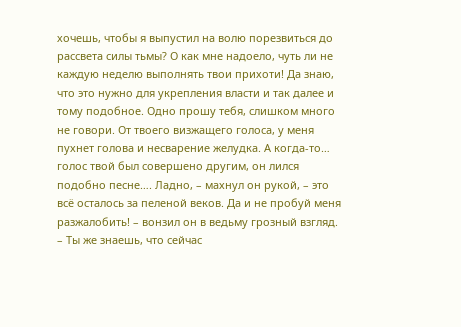хочешь, чтобы я выпустил на волю порезвиться до рассвета силы тьмы? О как мне надоело, чуть ли не каждую неделю выполнять твои прихоти! Да знаю, что это нужно для укрепления власти и так далее и тому подобное. Одно прошу тебя, слишком много не говори. От твоего визжащего голоса, у меня пухнет голова и несварение желудка. А когда‑то… голос твой был совершено другим, он лился подобно песне…. Ладно, – махнул он рукой, – это всё осталось за пеленой веков. Да и не пробуй меня разжалобить! – вонзил он в ведьму грозный взгляд. – Ты же знаешь, что сейчас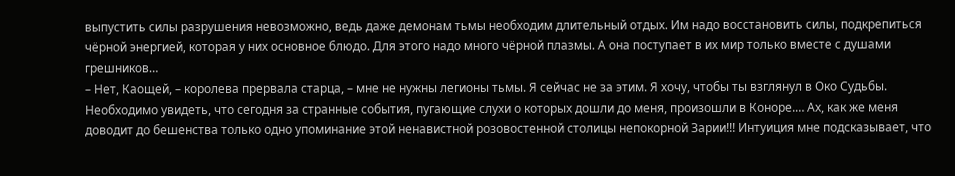выпустить силы разрушения невозможно, ведь даже демонам тьмы необходим длительный отдых. Им надо восстановить силы, подкрепиться чёрной энергией, которая у них основное блюдо. Для этого надо много чёрной плазмы. А она поступает в их мир только вместе с душами грешников…
– Нет, Каощей, – королева прервала старца, – мне не нужны легионы тьмы. Я сейчас не за этим. Я хочу, чтобы ты взглянул в Око Судьбы. Необходимо увидеть, что сегодня за странные события, пугающие слухи о которых дошли до меня, произошли в Коноре.… Ах, как же меня доводит до бешенства только одно упоминание этой ненавистной розовостенной столицы непокорной Зарии!!! Интуиция мне подсказывает, что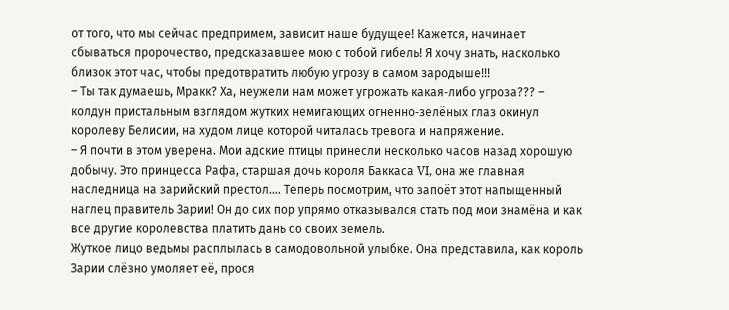от того, что мы сейчас предпримем, зависит наше будущее! Кажется, начинает сбываться пророчество, предсказавшее мою с тобой гибель! Я хочу знать, насколько близок этот час, чтобы предотвратить любую угрозу в самом зародыше!!!
– Ты так думаешь, Мракк? Ха, неужели нам может угрожать какая‑либо угроза??? – колдун пристальным взглядом жутких немигающих огненно‑зелёных глаз окинул королеву Белисии, на худом лице которой читалась тревога и напряжение.
– Я почти в этом уверена. Мои адские птицы принесли несколько часов назад хорошую добычу. Это принцесса Рафа, старшая дочь короля Баккаса VI, она же главная наследница на зарийский престол.… Теперь посмотрим, что запоёт этот напыщенный наглец правитель Зарии! Он до сих пор упрямо отказывался стать под мои знамёна и как все другие королевства платить дань со своих земель.
Жуткое лицо ведьмы расплылась в самодовольной улыбке. Она представила, как король Зарии слёзно умоляет её, прося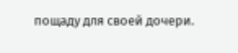пощаду для своей дочери.